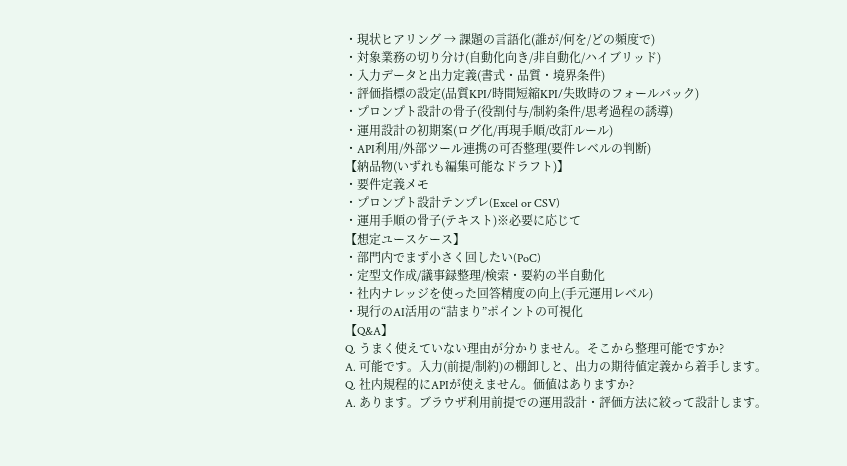・現状ヒアリング → 課題の言語化(誰が/何を/どの頻度で)
・対象業務の切り分け(自動化向き/非自動化/ハイブリッド)
・入力データと出力定義(書式・品質・境界条件)
・評価指標の設定(品質KPI/時間短縮KPI/失敗時のフォールバック)
・プロンプト設計の骨子(役割付与/制約条件/思考過程の誘導)
・運用設計の初期案(ログ化/再現手順/改訂ルール)
・API利用/外部ツール連携の可否整理(要件レベルの判断)
【納品物(いずれも編集可能なドラフト)】
・要件定義メモ
・プロンプト設計テンプレ(Excel or CSV)
・運用手順の骨子(テキスト)※必要に応じて
【想定ユースケース】
・部門内でまず小さく回したい(PoC)
・定型文作成/議事録整理/検索・要約の半自動化
・社内ナレッジを使った回答精度の向上(手元運用レベル)
・現行のAI活用の“詰まり”ポイントの可視化
【Q&A】
Q. うまく使えていない理由が分かりません。そこから整理可能ですか?
A. 可能です。入力(前提/制約)の棚卸しと、出力の期待値定義から着手します。
Q. 社内規程的にAPIが使えません。価値はありますか?
A. あります。ブラウザ利用前提での運用設計・評価方法に絞って設計します。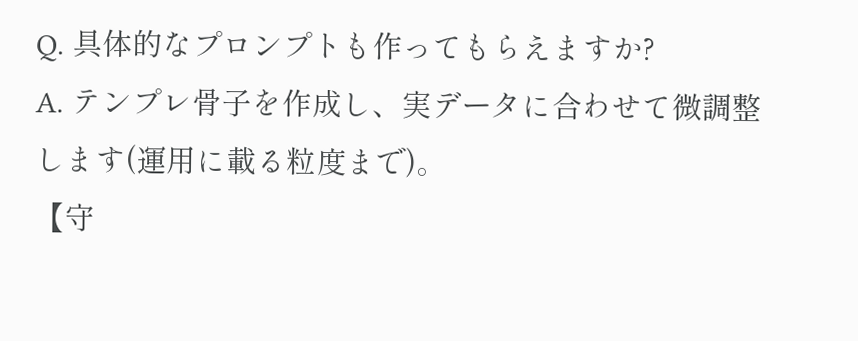Q. 具体的なプロンプトも作ってもらえますか?
A. テンプレ骨子を作成し、実データに合わせて微調整します(運用に載る粒度まで)。
【守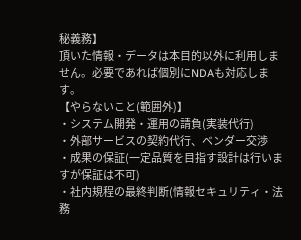秘義務】
頂いた情報・データは本目的以外に利用しません。必要であれば個別にNDAも対応します。
【やらないこと(範囲外)】
・システム開発・運用の請負(実装代行)
・外部サービスの契約代行、ベンダー交渉
・成果の保証(一定品質を目指す設計は行いますが保証は不可)
・社内規程の最終判断(情報セキュリティ・法務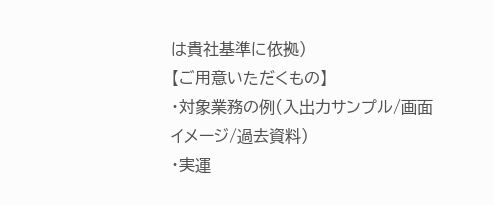は貴社基準に依拠)
【ご用意いただくもの】
・対象業務の例(入出力サンプル/画面イメージ/過去資料)
・実運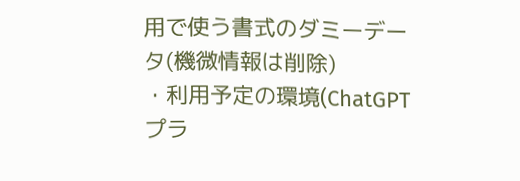用で使う書式のダミーデータ(機微情報は削除)
・利用予定の環境(ChatGPTプラ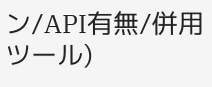ン/API有無/併用ツール)